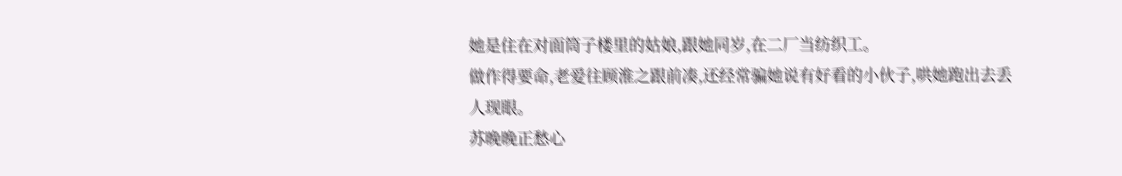她是住在对面筒子楼里的姑娘,跟她同岁,在二厂当纺织工。
做作得要命,老爱往顾淮之跟前凑,还经常骗她说有好看的小伙子,哄她跑出去丢人现眼。
苏晚晚正愁心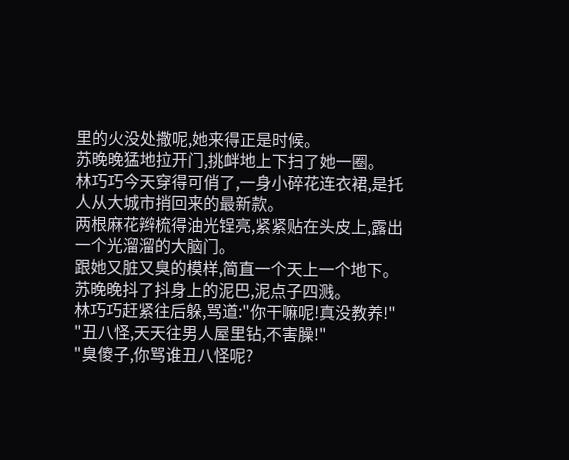里的火没处撒呢,她来得正是时候。
苏晚晚猛地拉开门,挑衅地上下扫了她一圈。
林巧巧今天穿得可俏了,一身小碎花连衣裙,是托人从大城市捎回来的最新款。
两根麻花辫梳得油光锃亮,紧紧贴在头皮上,露出一个光溜溜的大脑门。
跟她又脏又臭的模样,简直一个天上一个地下。
苏晚晚抖了抖身上的泥巴,泥点子四溅。
林巧巧赶紧往后躲,骂道:"你干嘛呢!真没教养!"
"丑八怪,天天往男人屋里钻,不害臊!"
"臭傻子,你骂谁丑八怪呢?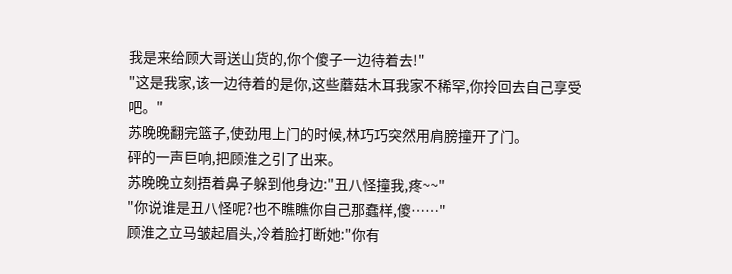我是来给顾大哥送山货的,你个傻子一边待着去!"
"这是我家,该一边待着的是你,这些蘑菇木耳我家不稀罕,你拎回去自己享受吧。"
苏晚晚翻完篮子,使劲甩上门的时候,林巧巧突然用肩膀撞开了门。
砰的一声巨响,把顾淮之引了出来。
苏晚晚立刻捂着鼻子躲到他身边:"丑八怪撞我,疼~~"
"你说谁是丑八怪呢?也不瞧瞧你自己那蠢样,傻……"
顾淮之立马皱起眉头,冷着脸打断她:"你有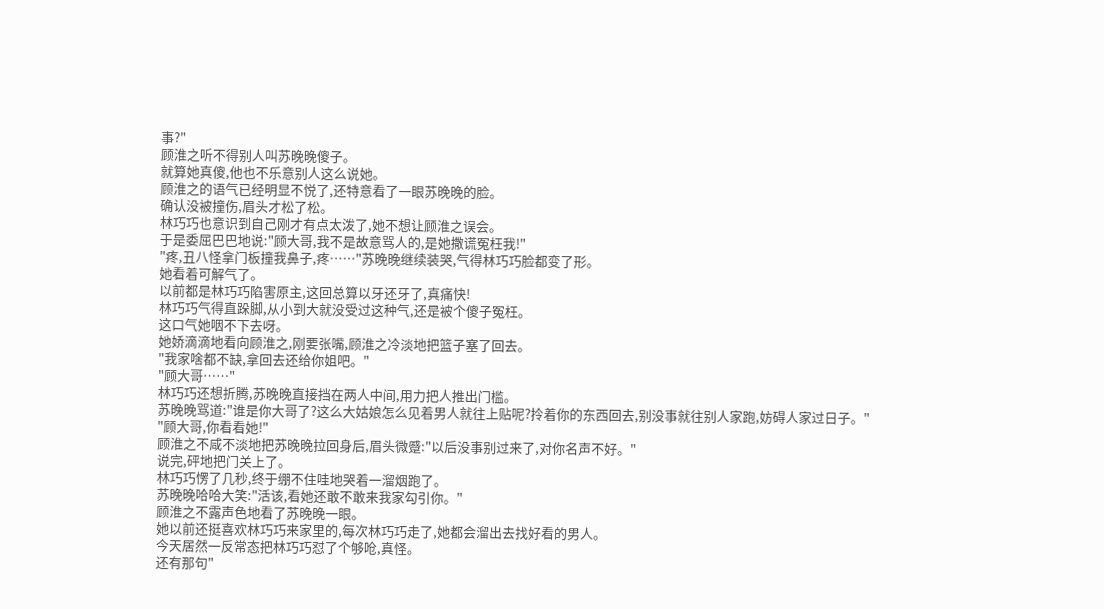事?"
顾淮之听不得别人叫苏晚晚傻子。
就算她真傻,他也不乐意别人这么说她。
顾淮之的语气已经明显不悦了,还特意看了一眼苏晚晚的脸。
确认没被撞伤,眉头才松了松。
林巧巧也意识到自己刚才有点太泼了,她不想让顾淮之误会。
于是委屈巴巴地说:"顾大哥,我不是故意骂人的,是她撒谎冤枉我!"
"疼,丑八怪拿门板撞我鼻子,疼……"苏晚晚继续装哭,气得林巧巧脸都变了形。
她看着可解气了。
以前都是林巧巧陷害原主,这回总算以牙还牙了,真痛快!
林巧巧气得直跺脚,从小到大就没受过这种气,还是被个傻子冤枉。
这口气她咽不下去呀。
她娇滴滴地看向顾淮之,刚要张嘴,顾淮之冷淡地把篮子塞了回去。
"我家啥都不缺,拿回去还给你姐吧。"
"顾大哥……"
林巧巧还想折腾,苏晚晚直接挡在两人中间,用力把人推出门槛。
苏晚晚骂道:"谁是你大哥了?这么大姑娘怎么见着男人就往上贴呢?拎着你的东西回去,别没事就往别人家跑,妨碍人家过日子。"
"顾大哥,你看看她!"
顾淮之不咸不淡地把苏晚晚拉回身后,眉头微蹙:"以后没事别过来了,对你名声不好。"
说完,砰地把门关上了。
林巧巧愣了几秒,终于绷不住哇地哭着一溜烟跑了。
苏晚晚哈哈大笑:"活该,看她还敢不敢来我家勾引你。"
顾淮之不露声色地看了苏晚晚一眼。
她以前还挺喜欢林巧巧来家里的,每次林巧巧走了,她都会溜出去找好看的男人。
今天居然一反常态把林巧巧怼了个够呛,真怪。
还有那句"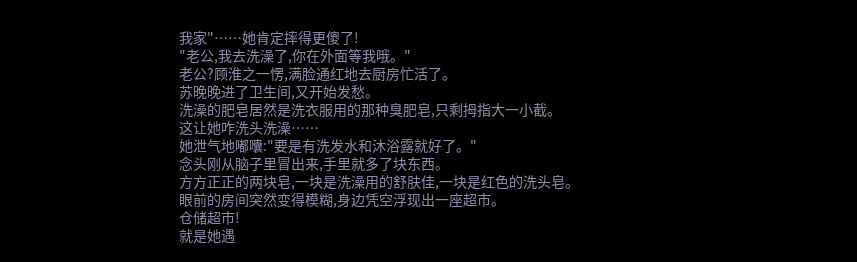我家"……她肯定摔得更傻了!
"老公,我去洗澡了,你在外面等我哦。"
老公?顾淮之一愣,满脸通红地去厨房忙活了。
苏晚晚进了卫生间,又开始发愁。
洗澡的肥皂居然是洗衣服用的那种臭肥皂,只剩拇指大一小截。
这让她咋洗头洗澡……
她泄气地嘟囔:"要是有洗发水和沐浴露就好了。"
念头刚从脑子里冒出来,手里就多了块东西。
方方正正的两块皂,一块是洗澡用的舒肤佳,一块是红色的洗头皂。
眼前的房间突然变得模糊,身边凭空浮现出一座超市。
仓储超市!
就是她遇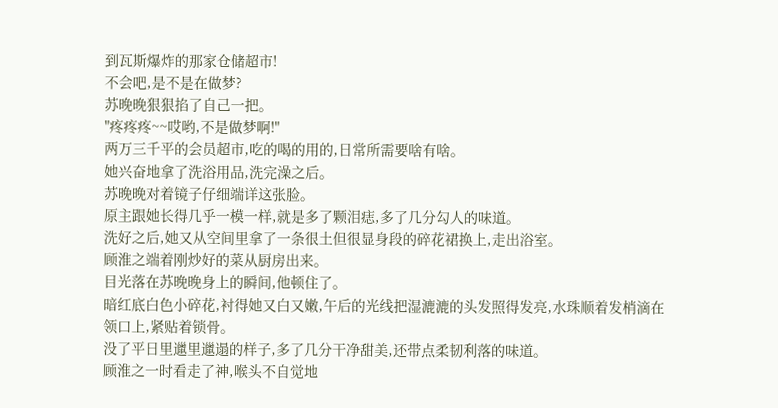到瓦斯爆炸的那家仓储超市!
不会吧,是不是在做梦?
苏晚晚狠狠掐了自己一把。
"疼疼疼~~哎哟,不是做梦啊!"
两万三千平的会员超市,吃的喝的用的,日常所需要啥有啥。
她兴奋地拿了洗浴用品,洗完澡之后。
苏晚晚对着镜子仔细端详这张脸。
原主跟她长得几乎一模一样,就是多了颗泪痣,多了几分勾人的味道。
洗好之后,她又从空间里拿了一条很土但很显身段的碎花裙换上,走出浴室。
顾淮之端着刚炒好的菜从厨房出来。
目光落在苏晚晚身上的瞬间,他顿住了。
暗红底白色小碎花,衬得她又白又嫩,午后的光线把湿漉漉的头发照得发亮,水珠顺着发梢滴在领口上,紧贴着锁骨。
没了平日里邋里邋遢的样子,多了几分干净甜美,还带点柔韧利落的味道。
顾淮之一时看走了神,喉头不自觉地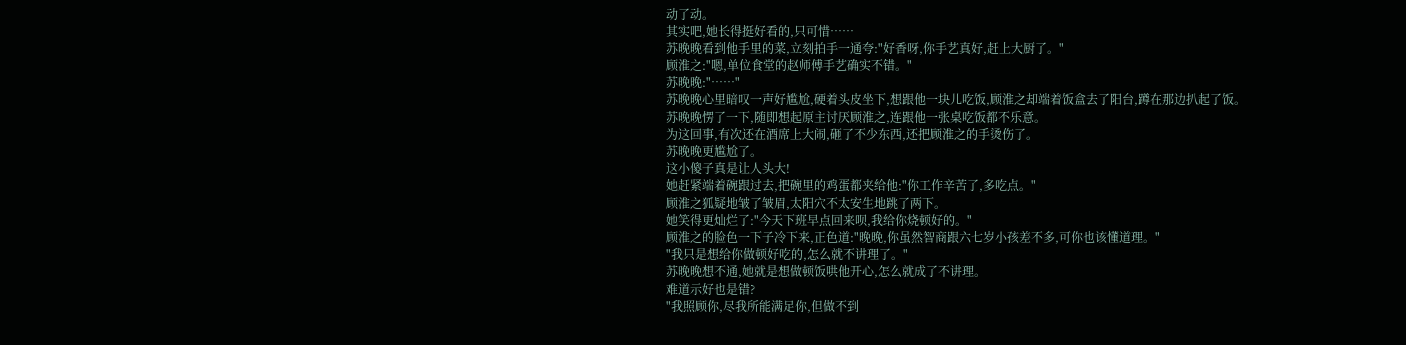动了动。
其实吧,她长得挺好看的,只可惜……
苏晚晚看到他手里的菜,立刻拍手一通夸:"好香呀,你手艺真好,赶上大厨了。"
顾淮之:"嗯,单位食堂的赵师傅手艺确实不错。"
苏晚晚:"……"
苏晚晚心里暗叹一声好尴尬,硬着头皮坐下,想跟他一块儿吃饭,顾淮之却端着饭盒去了阳台,蹲在那边扒起了饭。
苏晚晚愣了一下,随即想起原主讨厌顾淮之,连跟他一张桌吃饭都不乐意。
为这回事,有次还在酒席上大闹,砸了不少东西,还把顾淮之的手烫伤了。
苏晚晚更尴尬了。
这小傻子真是让人头大!
她赶紧端着碗跟过去,把碗里的鸡蛋都夹给他:"你工作辛苦了,多吃点。"
顾淮之狐疑地皱了皱眉,太阳穴不太安生地跳了两下。
她笑得更灿烂了:"今天下班早点回来呗,我给你烧顿好的。"
顾淮之的脸色一下子冷下来,正色道:"晚晚,你虽然智商跟六七岁小孩差不多,可你也该懂道理。"
"我只是想给你做顿好吃的,怎么就不讲理了。"
苏晚晚想不通,她就是想做顿饭哄他开心,怎么就成了不讲理。
难道示好也是错?
"我照顾你,尽我所能满足你,但做不到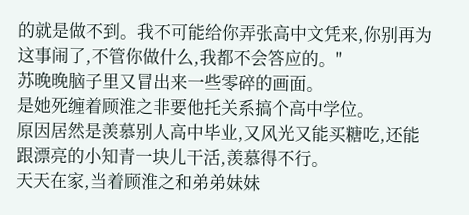的就是做不到。我不可能给你弄张高中文凭来,你别再为这事闹了,不管你做什么,我都不会答应的。"
苏晚晚脑子里又冒出来一些零碎的画面。
是她死缠着顾淮之非要他托关系搞个高中学位。
原因居然是羡慕别人高中毕业,又风光又能买糖吃,还能跟漂亮的小知青一块儿干活,羡慕得不行。
天天在家,当着顾淮之和弟弟妹妹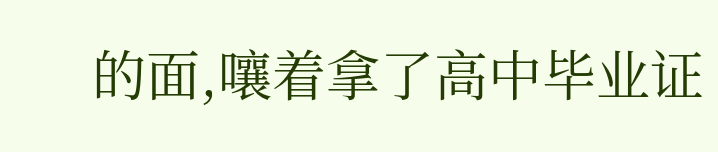的面,嚷着拿了高中毕业证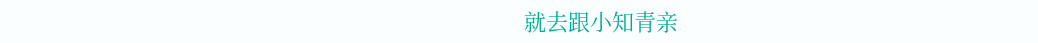就去跟小知青亲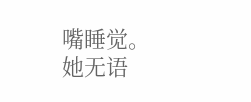嘴睡觉。
她无语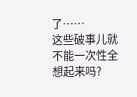了……
这些破事儿就不能一次性全想起来吗?